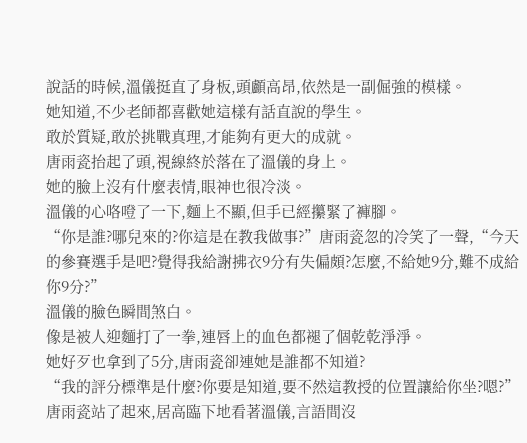說話的時候,溫儀挺直了身板,頭顱高昂,依然是一副倔強的模樣。
她知道,不少老師都喜歡她這樣有話直說的學生。
敢於質疑,敢於挑戰真理,才能夠有更大的成就。
唐雨瓷抬起了頭,視線終於落在了溫儀的身上。
她的臉上沒有什麼表情,眼神也很冷淡。
溫儀的心咯噔了一下,麵上不顯,但手已經攥緊了褲腳。
“你是誰?哪兒來的?你這是在教我做事?”唐雨瓷忽的冷笑了一聲,“今天的參賽選手是吧?覺得我給謝拂衣9分有失偏頗?怎麼,不給她9分,難不成給你9分?”
溫儀的臉色瞬間煞白。
像是被人迎麵打了一拳,連唇上的血色都褪了個乾乾淨淨。
她好歹也拿到了5分,唐雨瓷卻連她是誰都不知道?
“我的評分標準是什麼?你要是知道,要不然這教授的位置讓給你坐?嗯?”唐雨瓷站了起來,居高臨下地看著溫儀,言語間沒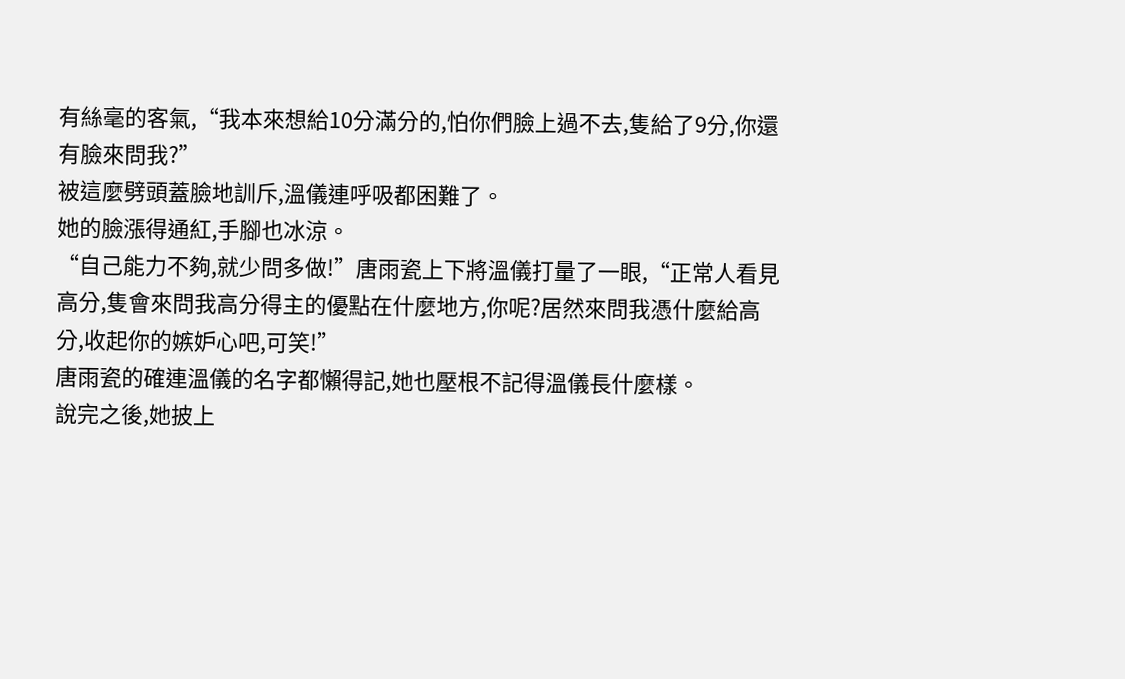有絲毫的客氣,“我本來想給10分滿分的,怕你們臉上過不去,隻給了9分,你還有臉來問我?”
被這麼劈頭蓋臉地訓斥,溫儀連呼吸都困難了。
她的臉漲得通紅,手腳也冰涼。
“自己能力不夠,就少問多做!”唐雨瓷上下將溫儀打量了一眼,“正常人看見高分,隻會來問我高分得主的優點在什麼地方,你呢?居然來問我憑什麼給高分,收起你的嫉妒心吧,可笑!”
唐雨瓷的確連溫儀的名字都懶得記,她也壓根不記得溫儀長什麼樣。
說完之後,她披上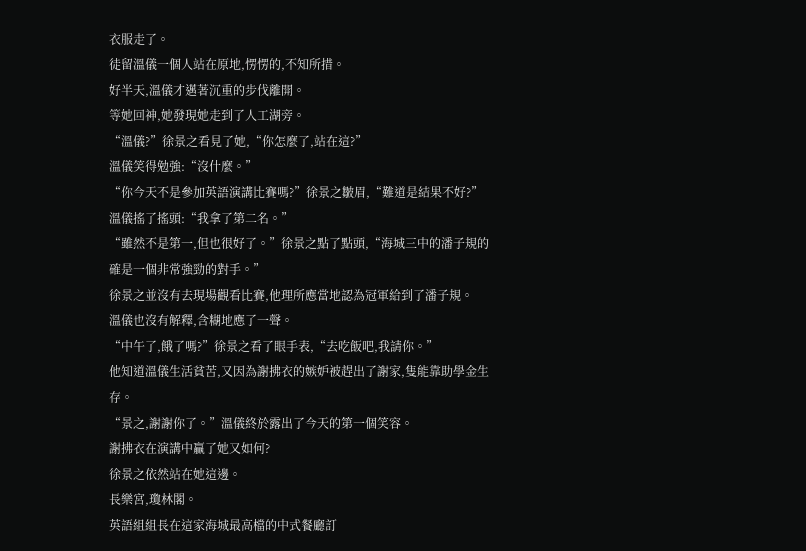衣服走了。
徒留溫儀一個人站在原地,愣愣的,不知所措。
好半天,溫儀才邁著沉重的步伐離開。
等她回神,她發現她走到了人工湖旁。
“溫儀?”徐景之看見了她,“你怎麼了,站在這?”
溫儀笑得勉強:“沒什麼。”
“你今天不是參加英語演講比賽嗎?”徐景之皺眉,“難道是結果不好?”
溫儀搖了搖頭:“我拿了第二名。”
“雖然不是第一,但也很好了。”徐景之點了點頭,“海城三中的潘子規的確是一個非常強勁的對手。”
徐景之並沒有去現場觀看比賽,他理所應當地認為冠軍給到了潘子規。
溫儀也沒有解釋,含糊地應了一聲。
“中午了,餓了嗎?”徐景之看了眼手表,“去吃飯吧,我請你。”
他知道溫儀生活貧苦,又因為謝拂衣的嫉妒被趕出了謝家,隻能靠助學金生存。
“景之,謝謝你了。”溫儀終於露出了今天的第一個笑容。
謝拂衣在演講中贏了她又如何?
徐景之依然站在她這邊。
長樂宮,瓊林閣。
英語組組長在這家海城最高檔的中式餐廳訂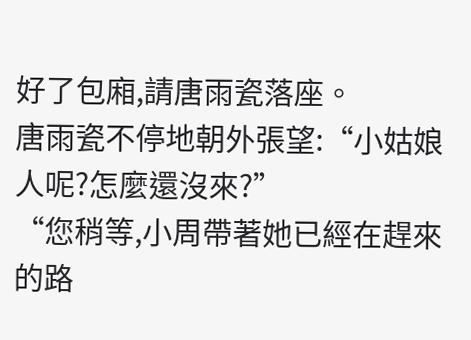好了包廂,請唐雨瓷落座。
唐雨瓷不停地朝外張望:“小姑娘人呢?怎麼還沒來?”
“您稍等,小周帶著她已經在趕來的路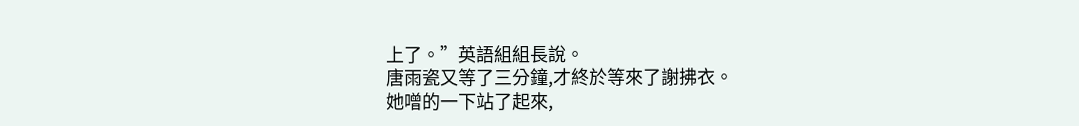上了。”英語組組長說。
唐雨瓷又等了三分鐘,才終於等來了謝拂衣。
她噌的一下站了起來,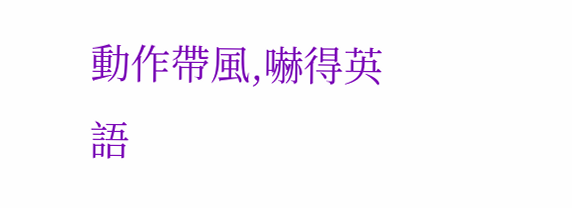動作帶風,嚇得英語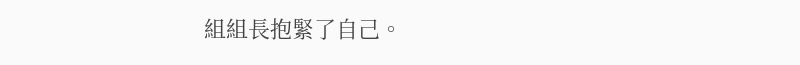組組長抱緊了自己。